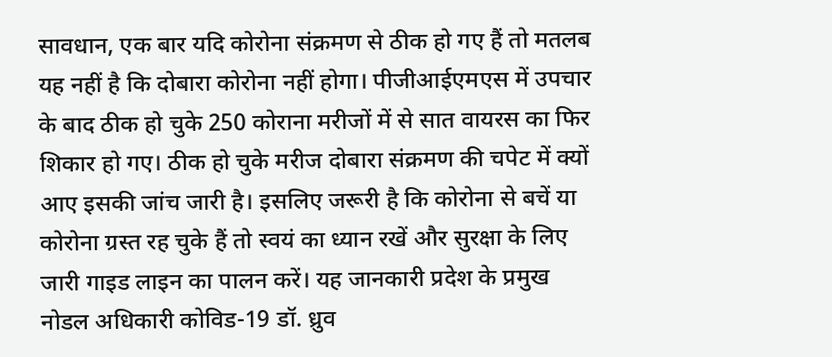सावधान, एक बार यदि कोरोना संक्रमण से ठीक हो गए हैं तो मतलब यह नहीं है कि दोबारा कोरोना नहीं होगा। पीजीआईएमएस में उपचार के बाद ठीक हो चुके 250 कोराना मरीजों में से सात वायरस का फिर शिकार हो गए। ठीक हो चुके मरीज दोबारा संक्रमण की चपेट में क्यों आए इसकी जांच जारी है। इसलिए जरूरी है कि कोरोना से बचें या कोरोना ग्रस्त रह चुके हैं तो स्वयं का ध्यान रखें और सुरक्षा के लिए जारी गाइड लाइन का पालन करें। यह जानकारी प्रदेश के प्रमुख नोडल अधिकारी कोविड-19 डॉ. ध्रुव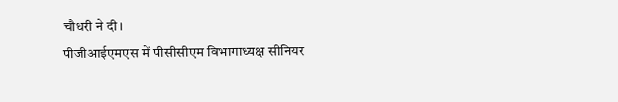चौधरी ने दी।
पीजीआईएमएस में पीसीसीएम विभागाध्यक्ष सीनियर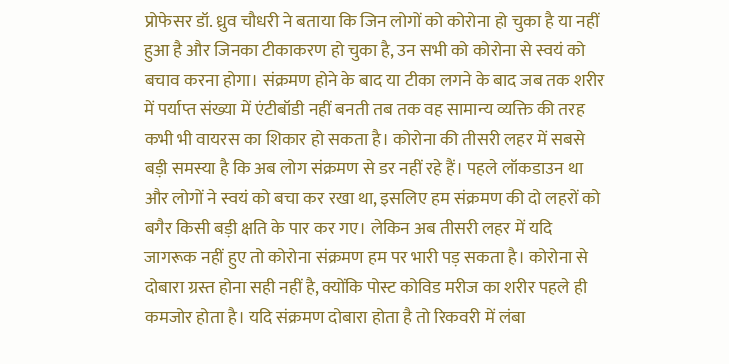प्रोफेसर डॉ. ध्रुव चौधरी ने बताया कि जिन लोगों को कोरोना हो चुका है या नहीं हुआ है और जिनका टीकाकरण हो चुका है, उन सभी को कोरोना से स्वयं को बचाव करना होगा। संक्रमण होने के बाद या टीका लगने के बाद जब तक शरीर में पर्याप्त संख्या में एंटीबॉडी नहीं बनती तब तक वह सामान्य व्यक्ति की तरह कभी भी वायरस का शिकार हो सकता है। कोरोना की तीसरी लहर में सबसे बड़ी समस्या है कि अब लोग संक्रमण से डर नहीं रहे हैं। पहले लॉकडाउन था और लोगों ने स्वयं को बचा कर रखा था, इसलिए हम संक्रमण की दो लहरों को बगैर किसी बड़ी क्षति के पार कर गए। लेकिन अब तीसरी लहर में यदि जागरूक नहीं हुए तो कोरोना संक्रमण हम पर भारी पड़ सकता है। कोरोना से दोबारा ग्रस्त होना सही नहीं है, क्योंकि पोस्ट कोविड मरीज का शरीर पहले ही कमजोर होता है। यदि संक्रमण दोबारा होता है तो रिकवरी में लंबा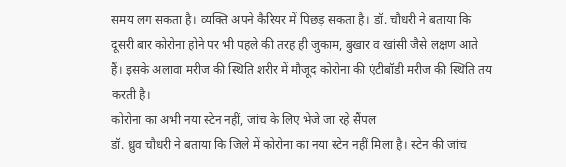समय लग सकता है। व्यक्ति अपने कैरियर में पिछड़ सकता है। डॉ. चौधरी ने बताया कि दूसरी बार कोरोना होने पर भी पहले की तरह ही जुकाम, बुखार व खांसी जैसे लक्षण आते हैं। इसके अलावा मरीज की स्थिति शरीर में मौजूद कोरोना की एंटीबॉडी मरीज की स्थिति तय करती है।
कोरोना का अभी नया स्टेन नहीं, जांच के लिए भेजे जा रहे सैंपल
डॉ. ध्रुव चौधरी ने बताया कि जिले में कोरोना का नया स्टेन नहीं मिला है। स्टेन की जांच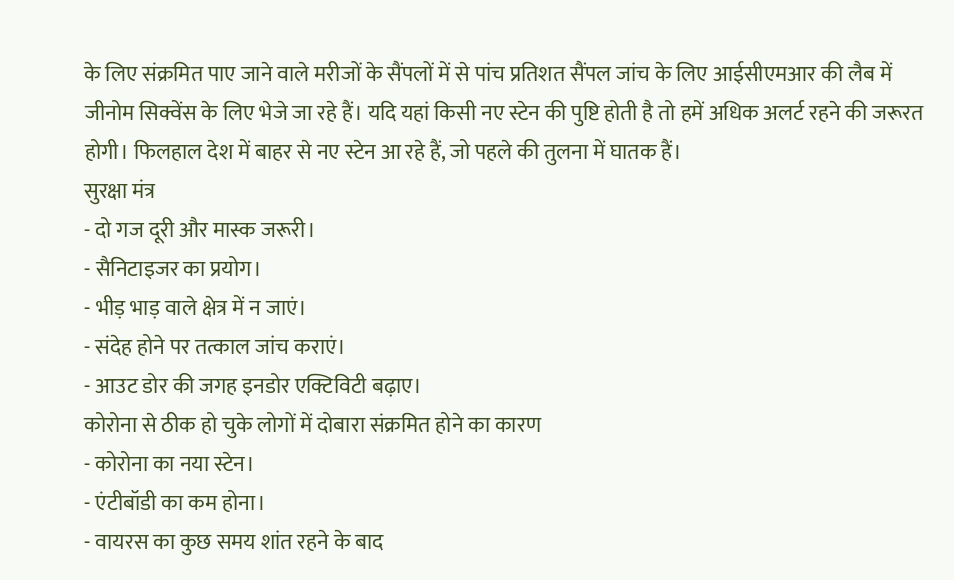के लिए संक्रमित पाए जाने वाले मरीजों के सैंपलों में से पांच प्रतिशत सैंपल जांच के लिए आईसीएमआर की लैब में जीनोम सिक्वेंस के लिए भेजे जा रहे हैं। यदि यहां किसी नए स्टेन की पुष्टि होती है तो हमें अधिक अलर्ट रहने की जरूरत होगी। फिलहाल देश में बाहर से नए स्टेन आ रहे हैं, जो पहले की तुलना में घातक हैं।
सुरक्षा मंत्र
- दो गज दूरी और मास्क जरूरी।
- सैनिटाइजर का प्रयोग।
- भीड़ भाड़ वाले क्षेत्र में न जाएं।
- संदेह होने पर तत्काल जांच कराएं।
- आउट डोर की जगह इनडोर एक्टिविटी बढ़ाए।
कोरोना से ठीक हो चुके लोगों में दोबारा संक्रमित होने का कारण
- कोरोना का नया स्टेन।
- एंटीबॉडी का कम होना।
- वायरस का कुछ समय शांत रहने के बाद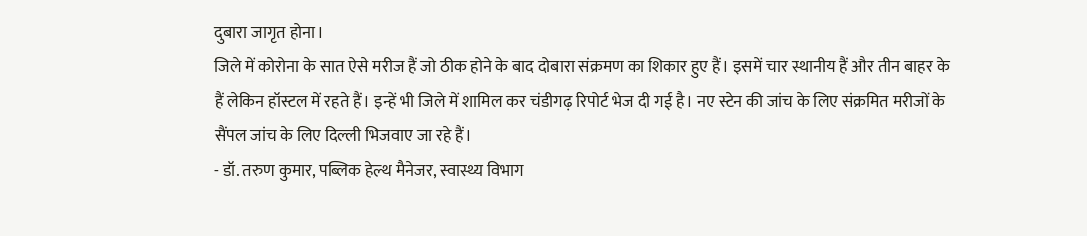दुबारा जागृत होना।
जिले में कोरोना के सात ऐसे मरीज हैं जो ठीक होने के बाद दोबारा संक्रमण का शिकार हुए हैं। इसमें चार स्थानीय हैं और तीन बाहर के हैं लेकिन हॉस्टल में रहते हैं। इन्हें भी जिले में शामिल कर चंडीगढ़ रिपोर्ट भेज दी गई है। नए स्टेन की जांच के लिए संक्रमित मरीजों के सैंपल जांच के लिए दिल्ली भिजवाए जा रहे हैं।
- डॉ. तरुण कुमार, पब्लिक हेल्थ मैनेजर, स्वास्थ्य विभाग